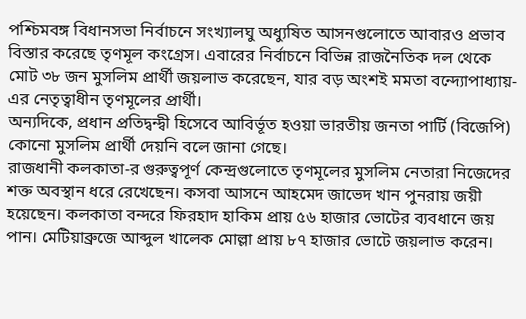পশ্চিমবঙ্গ বিধানসভা নির্বাচনে সংখ্যালঘু অধ্যুষিত আসনগুলোতে আবারও প্রভাব বিস্তার করেছে তৃণমূল কংগ্রেস। এবারের নির্বাচনে বিভিন্ন রাজনৈতিক দল থেকে মোট ৩৮ জন মুসলিম প্রার্থী জয়লাভ করেছেন, যার বড় অংশই মমতা বন্দ্যোপাধ্যায়-এর নেতৃত্বাধীন তৃণমূলের প্রার্থী।
অন্যদিকে, প্রধান প্রতিদ্বন্দ্বী হিসেবে আবির্ভূত হওয়া ভারতীয় জনতা পার্টি (বিজেপি) কোনো মুসলিম প্রার্থী দেয়নি বলে জানা গেছে।
রাজধানী কলকাতা-র গুরুত্বপূর্ণ কেন্দ্রগুলোতে তৃণমূলের মুসলিম নেতারা নিজেদের শক্ত অবস্থান ধরে রেখেছেন। কসবা আসনে আহমেদ জাভেদ খান পুনরায় জয়ী হয়েছেন। কলকাতা বন্দরে ফিরহাদ হাকিম প্রায় ৫৬ হাজার ভোটের ব্যবধানে জয় পান। মেটিয়াব্রুজে আব্দুল খালেক মোল্লা প্রায় ৮৭ হাজার ভোটে জয়লাভ করেন।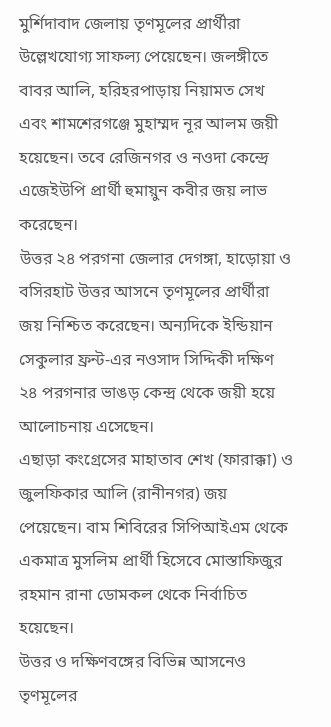মুর্শিদাবাদ জেলায় তৃণমূলের প্রার্থীরা উল্লেখযোগ্য সাফল্য পেয়েছেন। জলঙ্গীতে বাবর আলি, হরিহরপাড়ায় নিয়ামত সেখ এবং শামশেরগঞ্জে মুহাম্মদ নূর আলম জয়ী হয়েছেন। তবে রেজিনগর ও নওদা কেন্দ্রে এজেইউপি প্রার্থী হুমায়ুন কবীর জয় লাভ করেছেন।
উত্তর ২৪ পরগনা জেলার দেগঙ্গা, হাড়োয়া ও বসিরহাট উত্তর আসনে তৃণমূলের প্রার্থীরা জয় নিশ্চিত করেছেন। অন্যদিকে ইন্ডিয়ান সেকুলার ফ্রন্ট-এর নওসাদ সিদ্দিকী দক্ষিণ ২৪ পরগনার ভাঙড় কেন্দ্র থেকে জয়ী হয়ে আলোচনায় এসেছেন।
এছাড়া কংগ্রেসের মাহাতাব শেখ (ফারাক্কা) ও জুলফিকার আলি (রানীনগর) জয় পেয়েছেন। বাম শিবিরের সিপিআইএম থেকে একমাত্র মুসলিম প্রার্থী হিসেবে মোস্তাফিজুর রহমান রানা ডোমকল থেকে নির্বাচিত হয়েছেন।
উত্তর ও দক্ষিণবঙ্গের বিভিন্ন আসনেও তৃণমূলের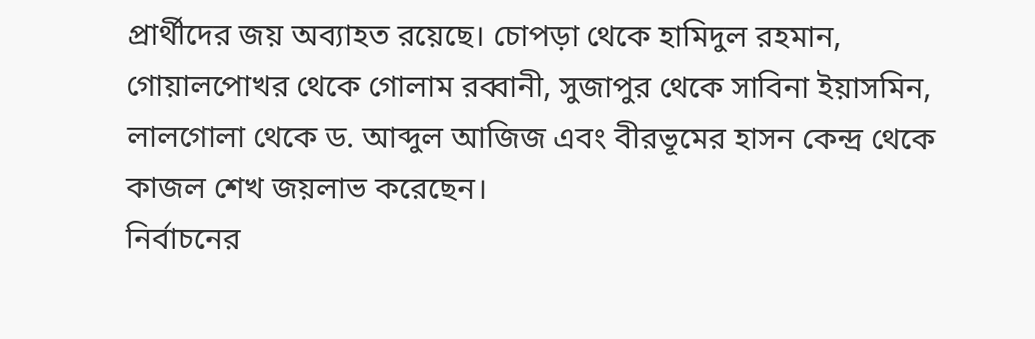প্রার্থীদের জয় অব্যাহত রয়েছে। চোপড়া থেকে হামিদুল রহমান, গোয়ালপোখর থেকে গোলাম রব্বানী, সুজাপুর থেকে সাবিনা ইয়াসমিন, লালগোলা থেকে ড. আব্দুল আজিজ এবং বীরভূমের হাসন কেন্দ্র থেকে কাজল শেখ জয়লাভ করেছেন।
নির্বাচনের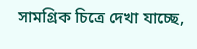সামগ্রিক চিত্রে দেখা যাচ্ছে,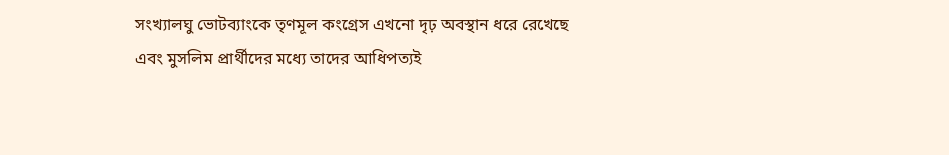সংখ্যালঘু ভোটব্যাংকে তৃণমূল কংগ্রেস এখনো দৃঢ় অবস্থান ধরে রেখেছে এবং মুসলিম প্রার্থীদের মধ্যে তাদের আধিপত্যই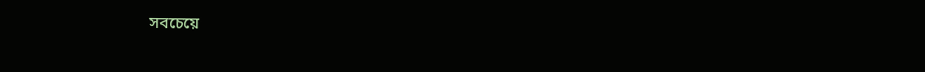সবচেয়ে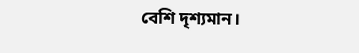বেশি দৃশ্যমান।